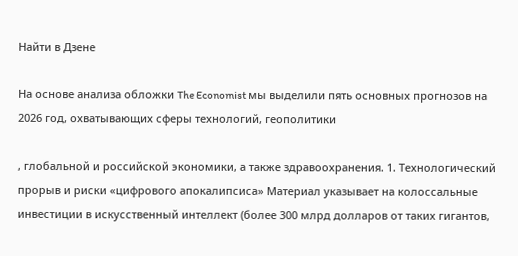Найти в Дзене

На основе анализа обложки The Economist мы выделили пять основных прогнозов на 2026 год, охватывающих сферы технологий, геополитики

, глобальной и российской экономики, а также здравоохранения. 1. Технологический прорыв и риски «цифрового апокалипсиса» Материал указывает на колоссальные инвестиции в искусственный интеллект (более 300 млрд долларов от таких гигантов,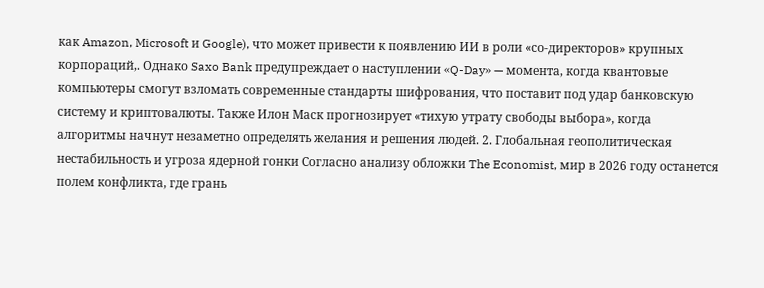как Amazon, Microsoft и Google), что может привести к появлению ИИ в роли «со-директоров» крупных корпораций,. Однако Saxo Bank предупреждает о наступлении «Q-Day» — момента, когда квантовые компьютеры смогут взломать современные стандарты шифрования, что поставит под удар банковскую систему и криптовалюты. Также Илон Маск прогнозирует «тихую утрату свободы выбора», когда алгоритмы начнут незаметно определять желания и решения людей. 2. Глобальная геополитическая нестабильность и угроза ядерной гонки Согласно анализу обложки The Economist, мир в 2026 году останется полем конфликта, где грань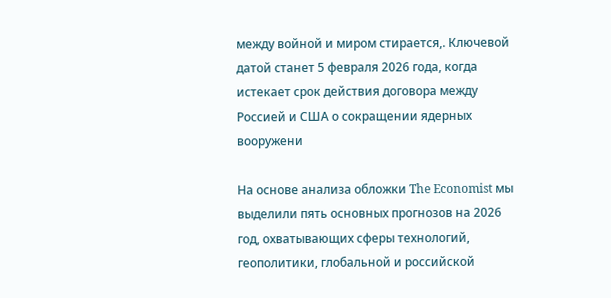между войной и миром стирается,. Ключевой датой станет 5 февраля 2026 года, когда истекает срок действия договора между Россией и США о сокращении ядерных вооружени

На основе анализа обложки The Economist мы выделили пять основных прогнозов на 2026 год, охватывающих сферы технологий, геополитики, глобальной и российской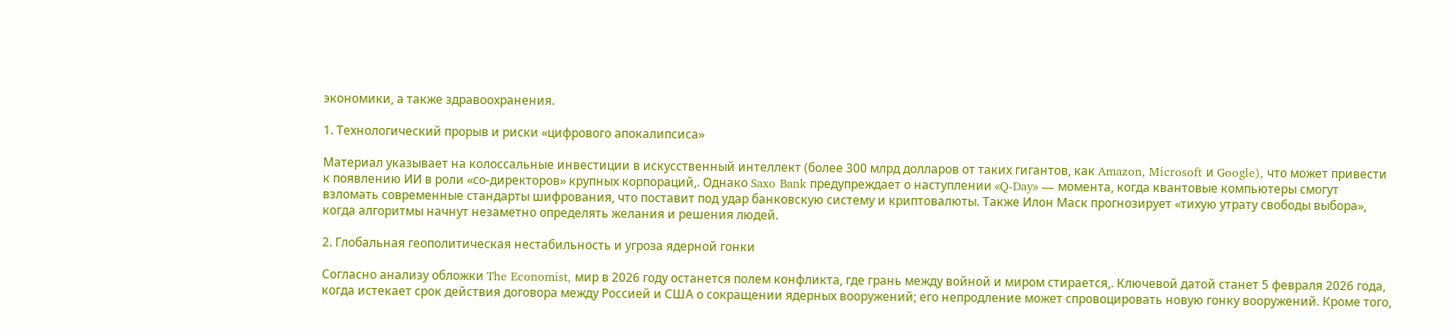экономики, а также здравоохранения.

1. Технологический прорыв и риски «цифрового апокалипсиса»

Материал указывает на колоссальные инвестиции в искусственный интеллект (более 300 млрд долларов от таких гигантов, как Amazon, Microsoft и Google), что может привести к появлению ИИ в роли «со-директоров» крупных корпораций,. Однако Saxo Bank предупреждает о наступлении «Q-Day» — момента, когда квантовые компьютеры смогут взломать современные стандарты шифрования, что поставит под удар банковскую систему и криптовалюты. Также Илон Маск прогнозирует «тихую утрату свободы выбора», когда алгоритмы начнут незаметно определять желания и решения людей.

2. Глобальная геополитическая нестабильность и угроза ядерной гонки

Согласно анализу обложки The Economist, мир в 2026 году останется полем конфликта, где грань между войной и миром стирается,. Ключевой датой станет 5 февраля 2026 года, когда истекает срок действия договора между Россией и США о сокращении ядерных вооружений; его непродление может спровоцировать новую гонку вооружений. Кроме того,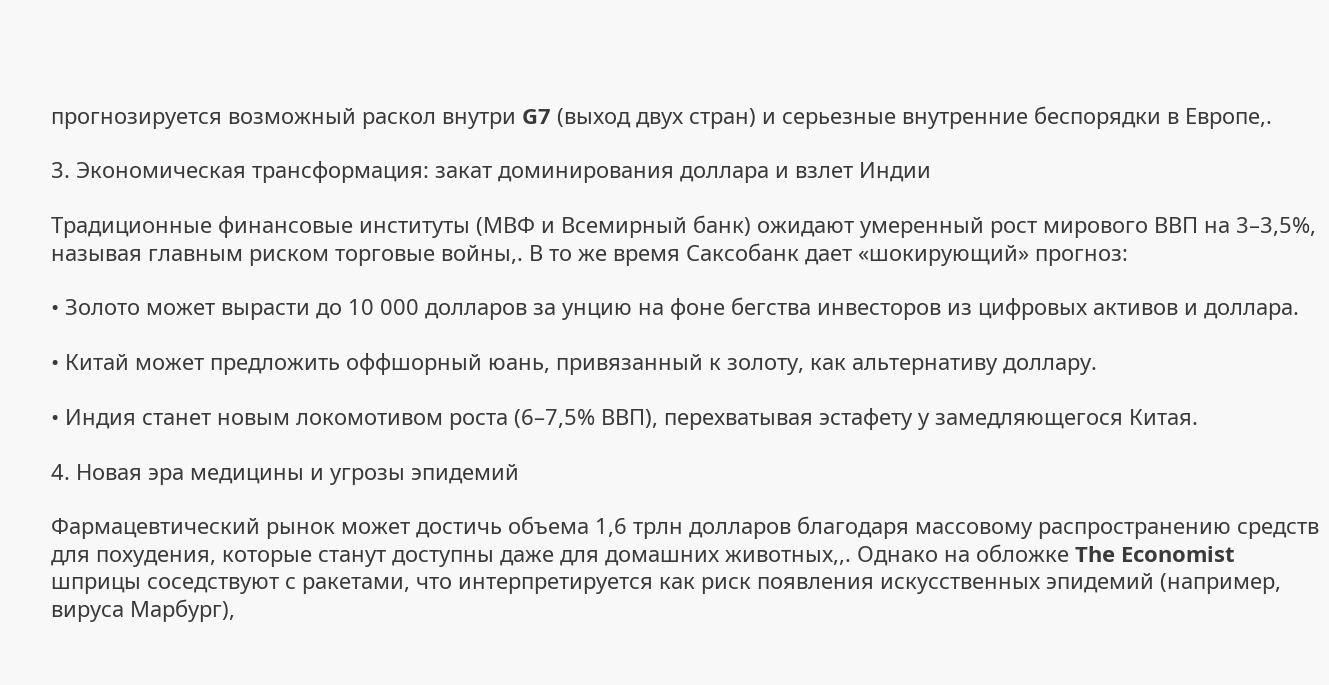прогнозируется возможный раскол внутри G7 (выход двух стран) и серьезные внутренние беспорядки в Европе,.

3. Экономическая трансформация: закат доминирования доллара и взлет Индии

Традиционные финансовые институты (МВФ и Всемирный банк) ожидают умеренный рост мирового ВВП на 3–3,5%, называя главным риском торговые войны,. В то же время Саксобанк дает «шокирующий» прогноз:

• Золото может вырасти до 10 000 долларов за унцию на фоне бегства инвесторов из цифровых активов и доллара.

• Китай может предложить оффшорный юань, привязанный к золоту, как альтернативу доллару.

• Индия станет новым локомотивом роста (6–7,5% ВВП), перехватывая эстафету у замедляющегося Китая.

4. Новая эра медицины и угрозы эпидемий

Фармацевтический рынок может достичь объема 1,6 трлн долларов благодаря массовому распространению средств для похудения, которые станут доступны даже для домашних животных,,. Однако на обложке The Economist шприцы соседствуют с ракетами, что интерпретируется как риск появления искусственных эпидемий (например, вируса Марбург),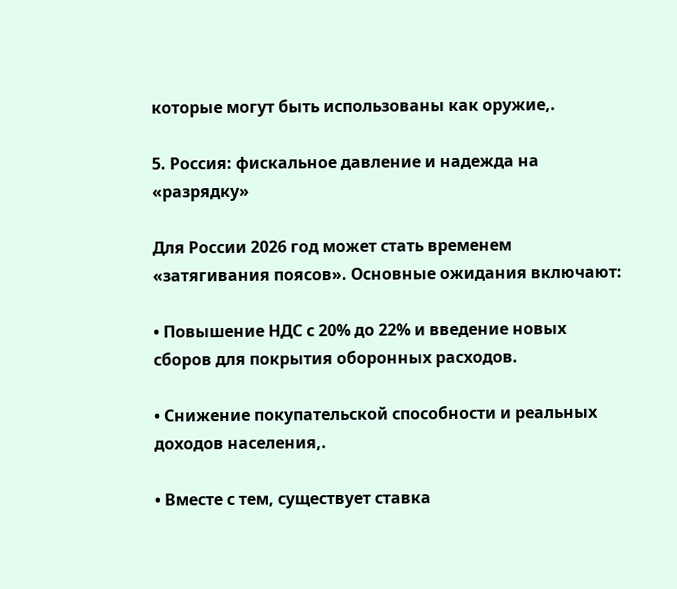которые могут быть использованы как оружие,.

5. Россия: фискальное давление и надежда на «разрядку»

Для России 2026 год может стать временем «затягивания поясов». Основные ожидания включают:

• Повышение НДС с 20% до 22% и введение новых сборов для покрытия оборонных расходов.

• Снижение покупательской способности и реальных доходов населения,.

• Вместе с тем, существует ставка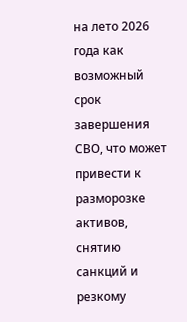на лето 2026 года как возможный срок завершения СВО, что может привести к разморозке активов, снятию санкций и резкому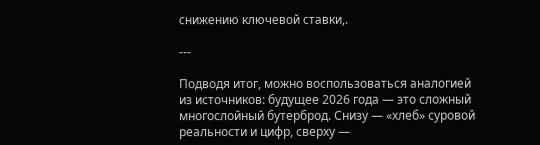снижению ключевой ставки,.

---

Подводя итог, можно воспользоваться аналогией из источников: будущее 2026 года — это сложный многослойный бутерброд. Снизу — «хлеб» суровой реальности и цифр, сверху —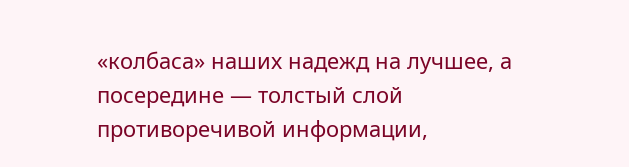«колбаса» наших надежд на лучшее, а посередине — толстый слой противоречивой информации,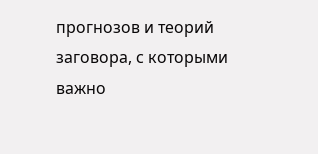прогнозов и теорий заговора, с которыми важно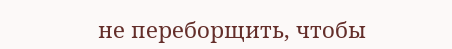не переборщить, чтобы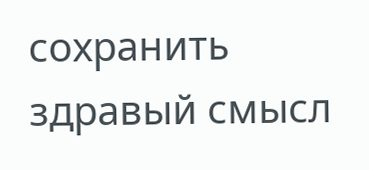сохранить здравый смысл